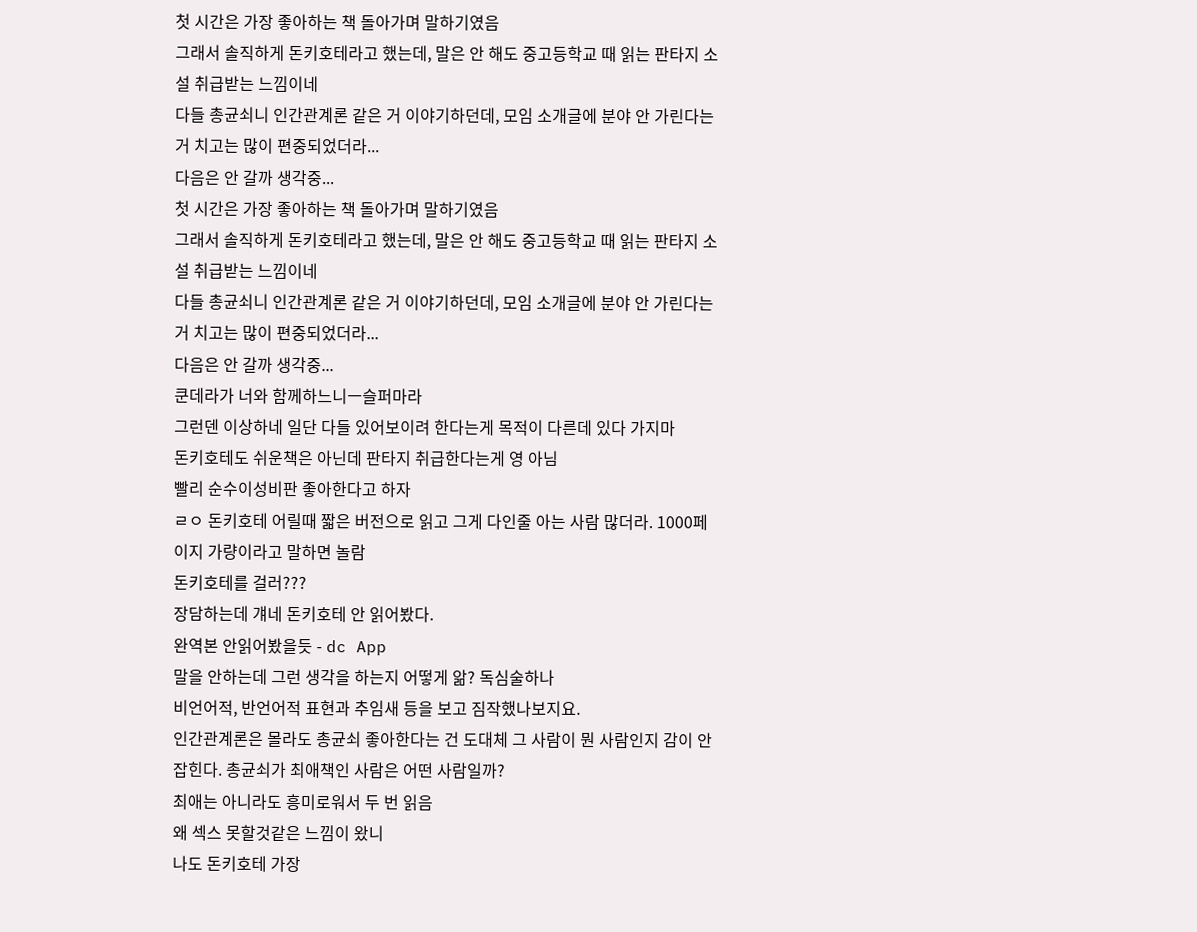첫 시간은 가장 좋아하는 책 돌아가며 말하기였음
그래서 솔직하게 돈키호테라고 했는데, 말은 안 해도 중고등학교 때 읽는 판타지 소설 취급받는 느낌이네
다들 총균쇠니 인간관계론 같은 거 이야기하던데, 모임 소개글에 분야 안 가린다는 거 치고는 많이 편중되었더라...
다음은 안 갈까 생각중...
첫 시간은 가장 좋아하는 책 돌아가며 말하기였음
그래서 솔직하게 돈키호테라고 했는데, 말은 안 해도 중고등학교 때 읽는 판타지 소설 취급받는 느낌이네
다들 총균쇠니 인간관계론 같은 거 이야기하던데, 모임 소개글에 분야 안 가린다는 거 치고는 많이 편중되었더라...
다음은 안 갈까 생각중...
쿤데라가 너와 함께하느니ㅡ슬퍼마라
그런덴 이상하네 일단 다들 있어보이려 한다는게 목적이 다른데 있다 가지마
돈키호테도 쉬운책은 아닌데 판타지 취급한다는게 영 아님
빨리 순수이성비판 좋아한다고 하자
ㄹㅇ 돈키호테 어릴때 짧은 버전으로 읽고 그게 다인줄 아는 사람 많더라. 1000페이지 가량이라고 말하면 놀람
돈키호테를 걸러???
장담하는데 걔네 돈키호테 안 읽어봤다.
완역본 안읽어봤을듯 - dc App
말을 안하는데 그런 생각을 하는지 어떻게 앎? 독심술하나
비언어적, 반언어적 표현과 추임새 등을 보고 짐작했나보지요.
인간관계론은 몰라도 총균쇠 좋아한다는 건 도대체 그 사람이 뭔 사람인지 감이 안잡힌다. 총균쇠가 최애책인 사람은 어떤 사람일까?
최애는 아니라도 흥미로워서 두 번 읽음
왜 섹스 못할것같은 느낌이 왔니
나도 돈키호테 가장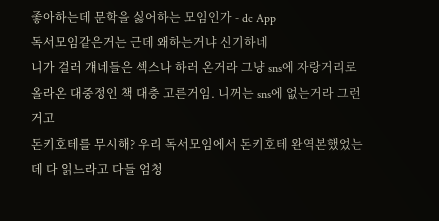좋아하는데 문학을 싫어하는 모임인가 - dc App
독서모임같은거는 근데 왜하는거냐 신기하네
니가 걸러 걔네들은 섹스나 하러 온거라 그냥 sns에 자랑거리로 올라온 대중정인 책 대충 고른거임. 니꺼는 sns에 없는거라 그런거고
돈키호테를 무시해? 우리 독서모임에서 돈키호테 완역본했었는데 다 읽느라고 다들 엄청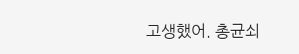고생했어. 총균쇠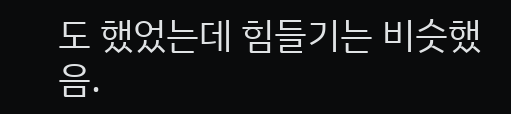도 했었는데 힘들기는 비슷했음.